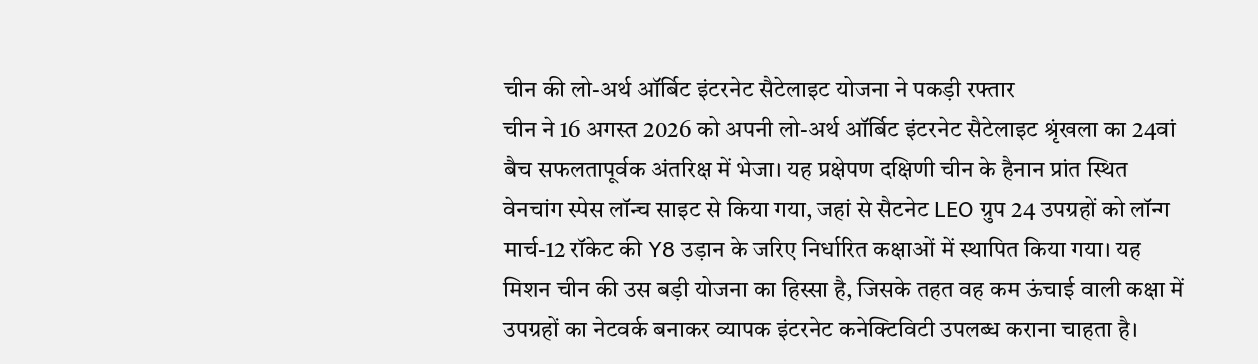चीन की लो-अर्थ ऑर्बिट इंटरनेट सैटेलाइट योजना ने पकड़ी रफ्तार
चीन ने 16 अगस्त 2026 को अपनी लो-अर्थ ऑर्बिट इंटरनेट सैटेलाइट श्रृंखला का 24वां बैच सफलतापूर्वक अंतरिक्ष में भेजा। यह प्रक्षेपण दक्षिणी चीन के हैनान प्रांत स्थित वेनचांग स्पेस लॉन्च साइट से किया गया, जहां से सैटनेट LEO ग्रुप 24 उपग्रहों को लॉन्ग मार्च-12 रॉकेट की Y8 उड़ान के जरिए निर्धारित कक्षाओं में स्थापित किया गया। यह मिशन चीन की उस बड़ी योजना का हिस्सा है, जिसके तहत वह कम ऊंचाई वाली कक्षा में उपग्रहों का नेटवर्क बनाकर व्यापक इंटरनेट कनेक्टिविटी उपलब्ध कराना चाहता है।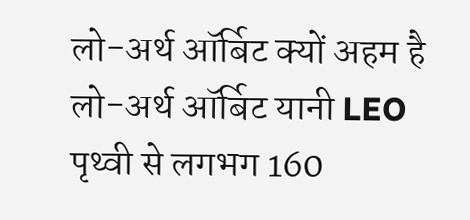लो-अर्थ ऑर्बिट क्यों अहम है
लो-अर्थ ऑर्बिट यानी LEO पृथ्वी से लगभग 160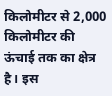किलोमीटर से 2,000 किलोमीटर की ऊंचाई तक का क्षेत्र है। इस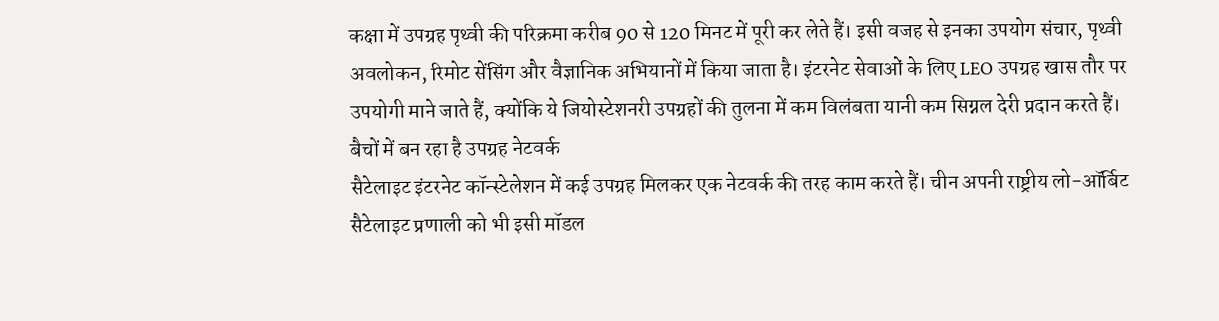कक्षा में उपग्रह पृथ्वी की परिक्रमा करीब 90 से 120 मिनट में पूरी कर लेते हैं। इसी वजह से इनका उपयोग संचार, पृथ्वी अवलोकन, रिमोट सेंसिंग और वैज्ञानिक अभियानों में किया जाता है। इंटरनेट सेवाओं के लिए LEO उपग्रह खास तौर पर उपयोगी माने जाते हैं, क्योंकि ये जियोस्टेशनरी उपग्रहों की तुलना में कम विलंबता यानी कम सिग्नल देरी प्रदान करते हैं।
बैचों में बन रहा है उपग्रह नेटवर्क
सैटेलाइट इंटरनेट कॉन्स्टेलेशन में कई उपग्रह मिलकर एक नेटवर्क की तरह काम करते हैं। चीन अपनी राष्ट्रीय लो-ऑर्बिट सैटेलाइट प्रणाली को भी इसी मॉडल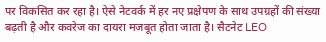पर विकसित कर रहा है। ऐसे नेटवर्क में हर नए प्रक्षेपण के साथ उपग्रहों की संख्या बढ़ती है और कवरेज का दायरा मजबूत होता जाता है। सैटनेट LEO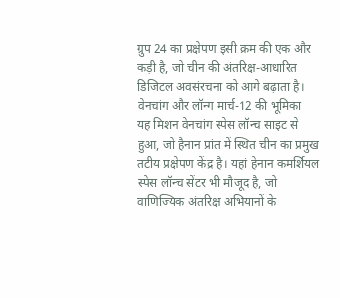ग्रुप 24 का प्रक्षेपण इसी क्रम की एक और कड़ी है, जो चीन की अंतरिक्ष-आधारित डिजिटल अवसंरचना को आगे बढ़ाता है।
वेनचांग और लॉन्ग मार्च-12 की भूमिका
यह मिशन वेनचांग स्पेस लॉन्च साइट से हुआ, जो हैनान प्रांत में स्थित चीन का प्रमुख तटीय प्रक्षेपण केंद्र है। यहां हेनान कमर्शियल स्पेस लॉन्च सेंटर भी मौजूद है, जो वाणिज्यिक अंतरिक्ष अभियानों के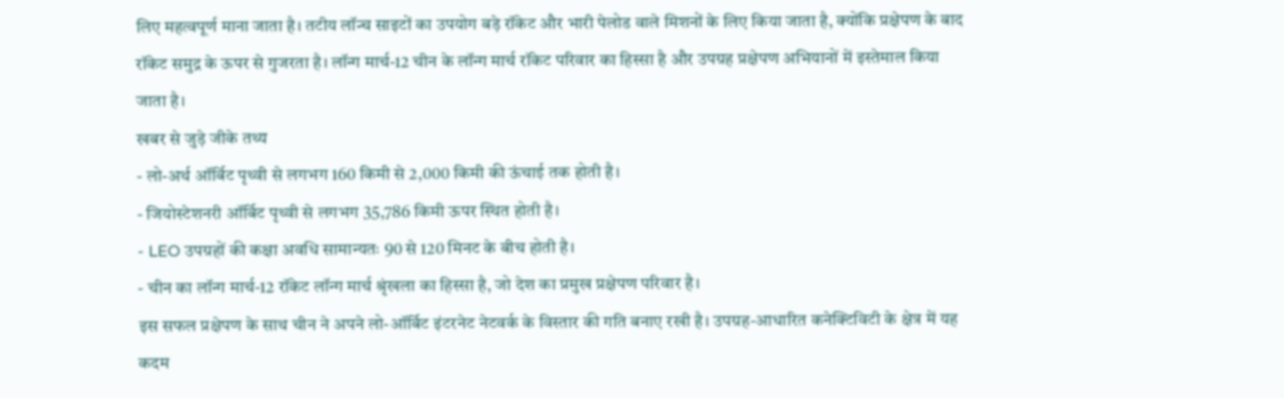लिए महत्वपूर्ण माना जाता है। तटीय लॉन्च साइटों का उपयोग बड़े रॉकेट और भारी पेलोड वाले मिशनों के लिए किया जाता है, क्योंकि प्रक्षेपण के बाद रॉकेट समुद्र के ऊपर से गुजरता है। लॉन्ग मार्च-12 चीन के लॉन्ग मार्च रॉकेट परिवार का हिस्सा है और उपग्रह प्रक्षेपण अभियानों में इस्तेमाल किया जाता है।
खबर से जुड़े जीके तथ्य
- लो-अर्थ ऑर्बिट पृथ्वी से लगभग 160 किमी से 2,000 किमी की ऊंचाई तक होती है।
- जियोस्टेशनरी ऑर्बिट पृथ्वी से लगभग 35,786 किमी ऊपर स्थित होती है।
- LEO उपग्रहों की कक्षा अवधि सामान्यतः 90 से 120 मिनट के बीच होती है।
- चीन का लॉन्ग मार्च-12 रॉकेट लॉन्ग मार्च श्रृंखला का हिस्सा है, जो देश का प्रमुख प्रक्षेपण परिवार है।
इस सफल प्रक्षेपण के साथ चीन ने अपने लो-ऑर्बिट इंटरनेट नेटवर्क के विस्तार की गति बनाए रखी है। उपग्रह-आधारित कनेक्टिविटी के क्षेत्र में यह कदम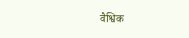वैश्विक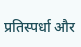प्रतिस्पर्धा और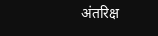अंतरिक्ष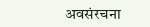अवसंरचना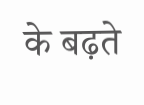के बढ़ते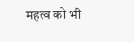महत्व को भी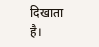दिखाता है।